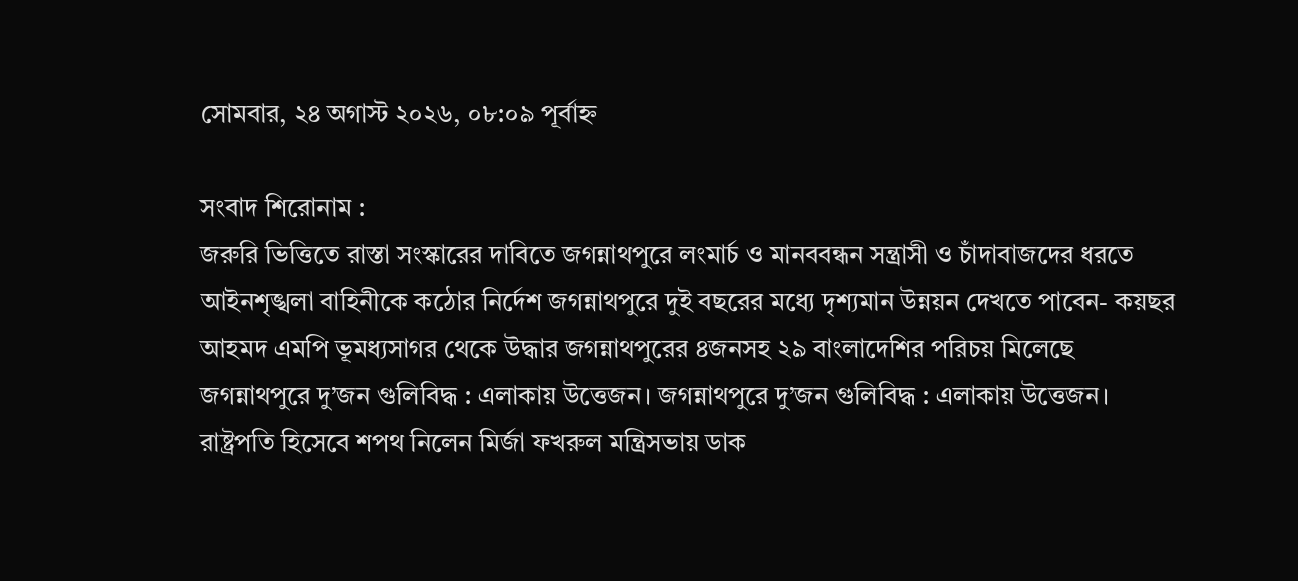সোমবার, ২৪ অগাস্ট ২০২৬, ০৮:০৯ পূর্বাহ্ন

সংবাদ শিরোনাম :
জরুরি ভিত্তিতে রাস্তা সংস্কারের দাবিতে জগন্নাথপুরে লংমার্চ ও মানববন্ধন সন্ত্রাসী ও চাঁদাবাজদের ধরতে আইনশৃঙ্খলা বাহিনীকে কঠোর নির্দেশ জগন্নাথপুরে দুই বছরের মধ্যে দৃশ্যমান উন্নয়ন দেখতে পাবেন- কয়ছর আহমদ এমপি ভূমধ্যসাগর থেকে উদ্ধার জগন্নাথপুরের ৪জনসহ ২৯ বাংলাদেশির পরিচয় মিলেছে জগন্নাথপুরে দু’জন গুলিবিদ্ধ : এলাকায় উত্তেজন। জগন্নাথপুরে দু’জন গুলিবিদ্ধ : এলাকায় উত্তেজন। রাষ্ট্রপতি হিসেবে শপথ নিলেন মির্জা ফখরুল মন্ত্রিসভায় ডাক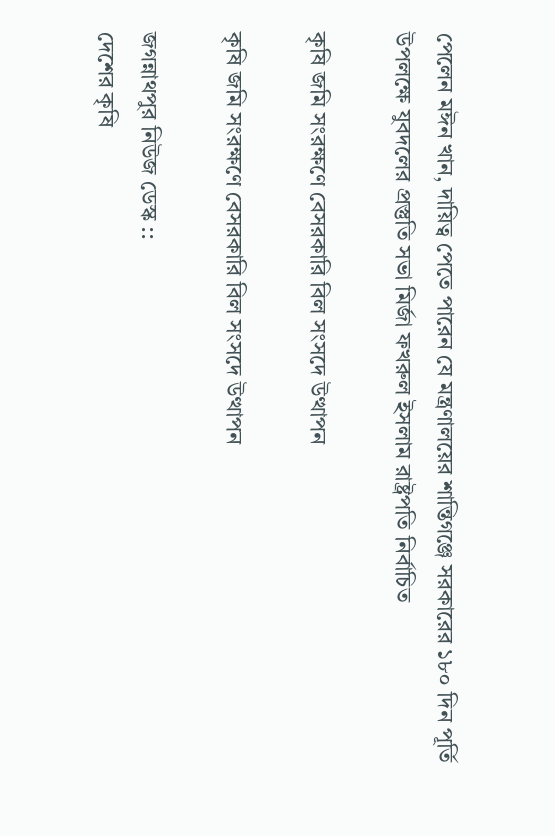পেলেন মঈন খান, দায়িত্ব পেতে পারেন যে মন্ত্রণালয়ের শান্তিগঞ্জে সরকারের ১৮০ দিন পূর্তি উপলক্ষে যুবদলের প্রস্তুতি সভা মির্জা ফখরুল ইসলাম রাষ্ট্রপতি নির্বাচিত

কৃষি জমি সংরক্ষণে বেসরকারি বিল সংসদে উত্থাপন

কৃষি জমি সংরক্ষণে বেসরকারি বিল সংসদে উত্থাপন

জগন্নাথপুর নিউজ ডেস্ক ::
দেশের কৃষি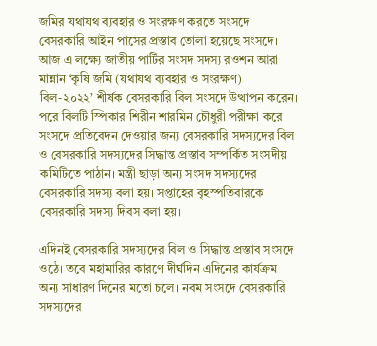জমির যথাযথ ব্যবহার ও সংরক্ষণ করতে সংসদে বেসরকারি আইন পাসের প্রস্তাব তোলা হয়েছে সংসদে।
আজ এ লক্ষ্যে জাতীয় পার্টির সংসদ সদস্য রওশন আরা মান্নান ‘কৃষি জমি (যথাযথ ব্যবহার ও সংরক্ষণ) বিল-২০২২’ শীর্ষক বেসরকারি বিল সংসদে উত্থাপন করেন। পরে বিলটি স্পিকার শিরীন শারমিন চৌধুরী পরীক্ষা করে সংসদে প্রতিবেদন দেওয়ার জন্য বেসরকারি সদস্যদের বিল ও বেসরকারি সদস্যদের সিদ্ধান্ত প্রস্তাব সম্পর্কিত সংসদীয় কমিটিতে পাঠান। মন্ত্রী ছাড়া অন্য সংসদ সদস্যদের বেসরকারি সদস্য বলা হয়। সপ্তাহের বৃহস্পতিবারকে বেসরকারি সদস্য দিবস বলা হয়।

এদিনই বেসরকারি সদস্যদের বিল ও সিদ্ধান্ত প্রস্তাব সংসদে ওঠে। তবে মহামারির কারণে দীর্ঘদিন এদিনের কার্যক্রম অন্য সাধারণ দিনের মতো চলে। নবম সংসদে বেসরকারি সদস্যদের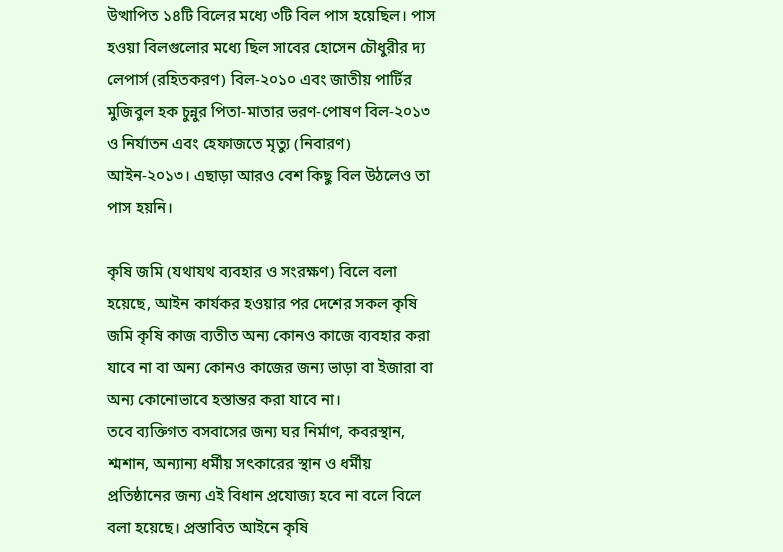উত্থাপিত ১৪টি বিলের মধ্যে ৩টি বিল পাস হয়েছিল। পাস হওয়া বিলগুলোর মধ্যে ছিল সাবের হোসেন চৌধুরীর দ্য লেপার্স (রহিতকরণ) বিল-২০১০ এবং জাতীয় পার্টির মুজিবুল হক চুন্নুর পিতা-মাতার ভরণ-পোষণ বিল-২০১৩ ও নির্যাতন এবং হেফাজতে মৃত্যু (নিবারণ) আইন-২০১৩। এছাড়া আরও বেশ কিছু বিল উঠলেও তা পাস হয়নি।

কৃষি জমি (যথাযথ ব্যবহার ও সংরক্ষণ) বিলে বলা হয়েছে, আইন কার্যকর হওয়ার পর দেশের সকল কৃষি জমি কৃষি কাজ ব্যতীত অন্য কোনও কাজে ব্যবহার করা যাবে না বা অন্য কোনও কাজের জন্য ভাড়া বা ইজারা বা অন্য কোনোভাবে হস্তান্তর করা যাবে না।
তবে ব্যক্তিগত বসবাসের জন্য ঘর নির্মাণ, কবরস্থান, শ্মশান, অন্যান্য ধর্মীয় সৎকারের স্থান ও ধর্মীয় প্রতিষ্ঠানের জন্য এই বিধান প্রযোজ্য হবে না বলে বিলে বলা হয়েছে। প্রস্তাবিত আইনে কৃষি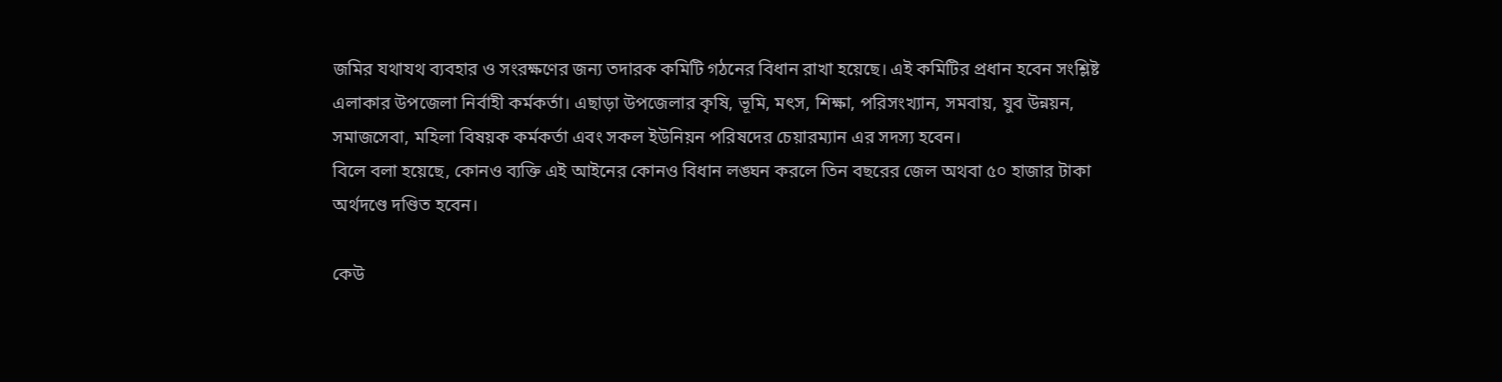জমির যথাযথ ব্যবহার ও সংরক্ষণের জন্য তদারক কমিটি গঠনের বিধান রাখা হয়েছে। এই কমিটির প্রধান হবেন সংশ্লিষ্ট এলাকার উপজেলা নির্বাহী কর্মকর্তা। এছাড়া উপজেলার কৃষি, ভূমি, মৎস, শিক্ষা, পরিসংখ্যান, সমবায়, যুব উন্নয়ন, সমাজসেবা, মহিলা বিষয়ক কর্মকর্তা এবং সকল ইউনিয়ন পরিষদের চেয়ারম্যান এর সদস্য হবেন।
বিলে বলা হয়েছে, কোনও ব্যক্তি এই আইনের কোনও বিধান লঙ্ঘন করলে তিন বছরের জেল অথবা ৫০ হাজার টাকা অর্থদণ্ডে দণ্ডিত হবেন।

কেউ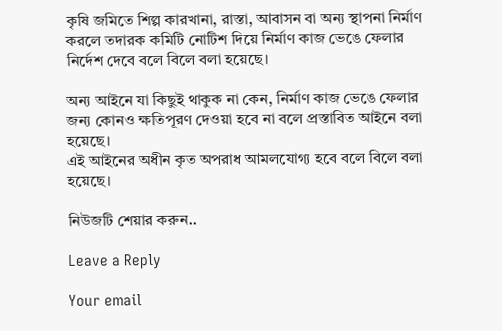কৃষি জমিতে শিল্প কারখানা, রাস্তা, আবাসন বা অন্য স্থাপনা নির্মাণ করলে তদারক কমিটি নোটিশ দিয়ে নির্মাণ কাজ ভেঙে ফেলার নির্দেশ দেবে বলে বিলে বলা হয়েছে।

অন্য আইনে যা কিছুই থাকুক না কেন, নির্মাণ কাজ ভেঙে ফেলার জন্য কোনও ক্ষতিপূরণ দেওয়া হবে না বলে প্রস্তাবিত আইনে বলা হয়েছে।
এই আইনের অধীন কৃত অপরাধ আমলযোগ্য হবে বলে বিলে বলা হয়েছে।

নিউজটি শেয়ার করুন..

Leave a Reply

Your email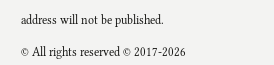address will not be published.

© All rights reserved © 2017-2026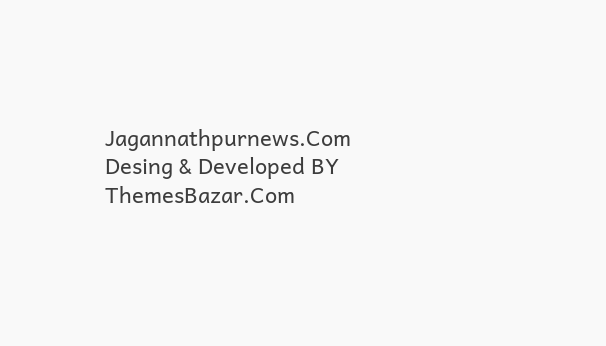Jagannathpurnews.Com
Desing & Developed BY ThemesBazar.Com